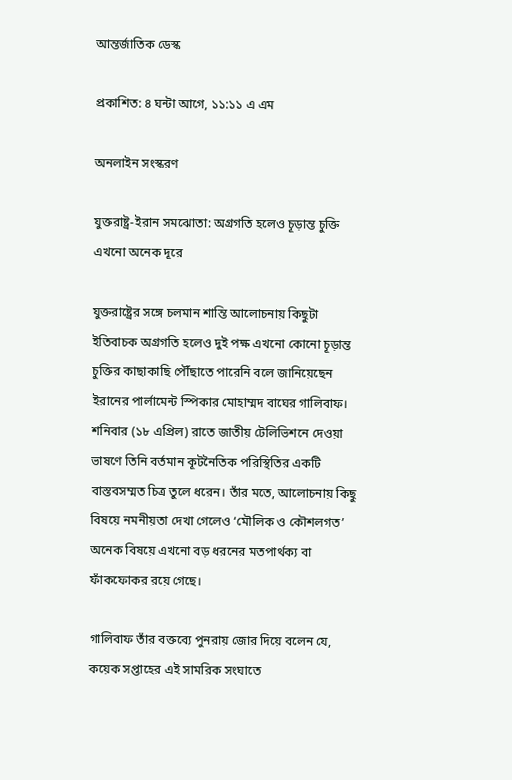আন্তর্জাতিক ডেস্ক

প্রকাশিত: ৪ ঘন্টা আগে, ১১:১১ এ এম

অনলাইন সংস্করণ

যুক্তরাষ্ট্র-ইরান সমঝোতা: অগ্রগতি হলেও চূড়ান্ত চুক্তি এখনো অনেক দূরে

যুক্তরাষ্ট্রের সঙ্গে চলমান শান্তি আলোচনায় কিছুটা ইতিবাচক অগ্রগতি হলেও দুই পক্ষ এখনো কোনো চূড়ান্ত চুক্তির কাছাকাছি পৌঁছাতে পারেনি বলে জানিয়েছেন ইরানের পার্লামেন্ট স্পিকার মোহাম্মদ বাঘের গালিবাফ। শনিবার (১৮ এপ্রিল) রাতে জাতীয় টেলিভিশনে দেওয়া ভাষণে তিনি বর্তমান কূটনৈতিক পরিস্থিতির একটি বাস্তবসম্মত চিত্র তুলে ধরেন। তাঁর মতে, আলোচনায় কিছু বিষয়ে নমনীয়তা দেখা গেলেও ‘মৌলিক ও কৌশলগত’ অনেক বিষয়ে এখনো বড় ধরনের মতপার্থক্য বা ফাঁকফোকর রয়ে গেছে।

গালিবাফ তাঁর বক্তব্যে পুনরায় জোর দিয়ে বলেন যে, কয়েক সপ্তাহের এই সামরিক সংঘাতে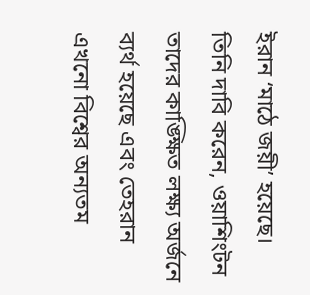ইরান ‘মাঠে জয়ী’ হয়েছে। তিনি দাবি করেন, ওয়াশিংটন তাদের কাঙ্ক্ষিত লক্ষ্য অর্জনে ব্যর্থ হয়েছে এবং তেহরান এখনো বিশ্বের অন্যতম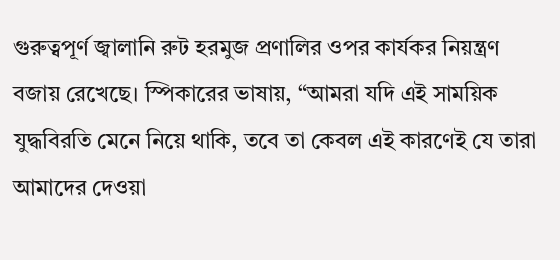গুরুত্বপূর্ণ জ্বালানি রুট হরমুজ প্রণালির ওপর কার্যকর নিয়ন্ত্রণ বজায় রেখেছে। স্পিকারের ভাষায়, “আমরা যদি এই সাময়িক যুদ্ধবিরতি মেনে নিয়ে থাকি, তবে তা কেবল এই কারণেই যে তারা আমাদের দেওয়া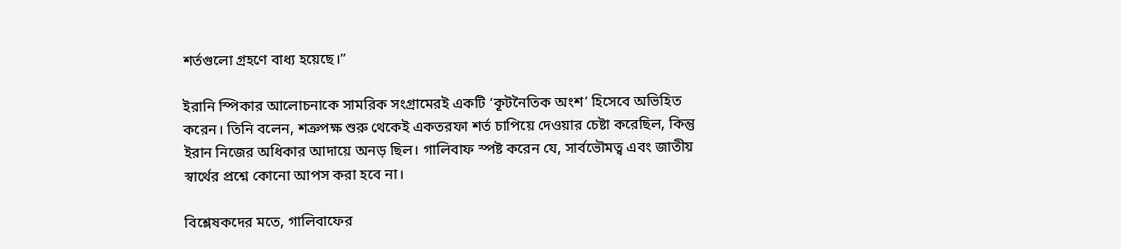শর্তগুলো গ্রহণে বাধ্য হয়েছে।”

ইরানি স্পিকার আলোচনাকে সামরিক সংগ্রামেরই একটি ‘কূটনৈতিক অংশ’ হিসেবে অভিহিত করেন। তিনি বলেন, শত্রুপক্ষ শুরু থেকেই একতরফা শর্ত চাপিয়ে দেওয়ার চেষ্টা করেছিল, কিন্তু ইরান নিজের অধিকার আদায়ে অনড় ছিল। গালিবাফ স্পষ্ট করেন যে, সার্বভৌমত্ব এবং জাতীয় স্বার্থের প্রশ্নে কোনো আপস করা হবে না।

বিশ্লেষকদের মতে, গালিবাফের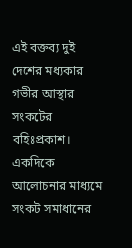এই বক্তব্য দুই দেশের মধ্যকার গভীর আস্থার সংকটের বহিঃপ্রকাশ। একদিকে আলোচনার মাধ্যমে সংকট সমাধানের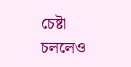চেষ্টা চললেও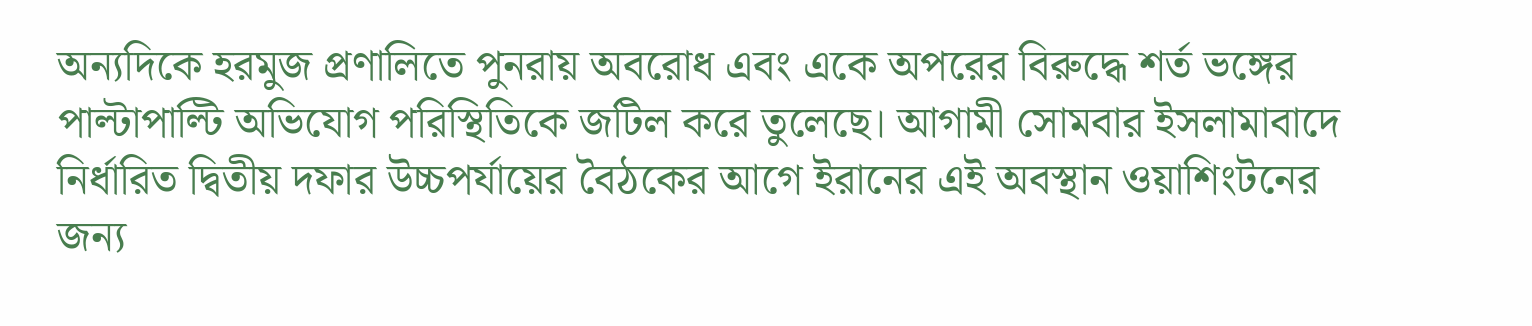অন্যদিকে হরমুজ প্রণালিতে পুনরায় অবরোধ এবং একে অপরের বিরুদ্ধে শর্ত ভঙ্গের পাল্টাপাল্টি অভিযোগ পরিস্থিতিকে জটিল করে তুলেছে। আগামী সোমবার ইসলামাবাদে নির্ধারিত দ্বিতীয় দফার উচ্চপর্যায়ের বৈঠকের আগে ইরানের এই অবস্থান ওয়াশিংটনের জন্য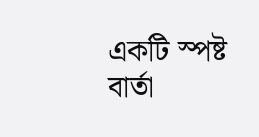একটি স্পষ্ট বার্তা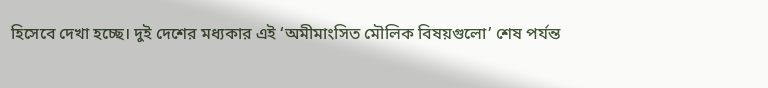হিসেবে দেখা হচ্ছে। দুই দেশের মধ্যকার এই ‘অমীমাংসিত মৌলিক বিষয়গুলো’ শেষ পর্যন্ত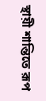স্থায়ী শান্তিতে রূপ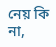নেয় কি না,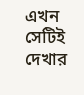এখন সেটিই দেখার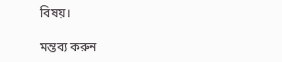বিষয়।

মন্তব্য করুন